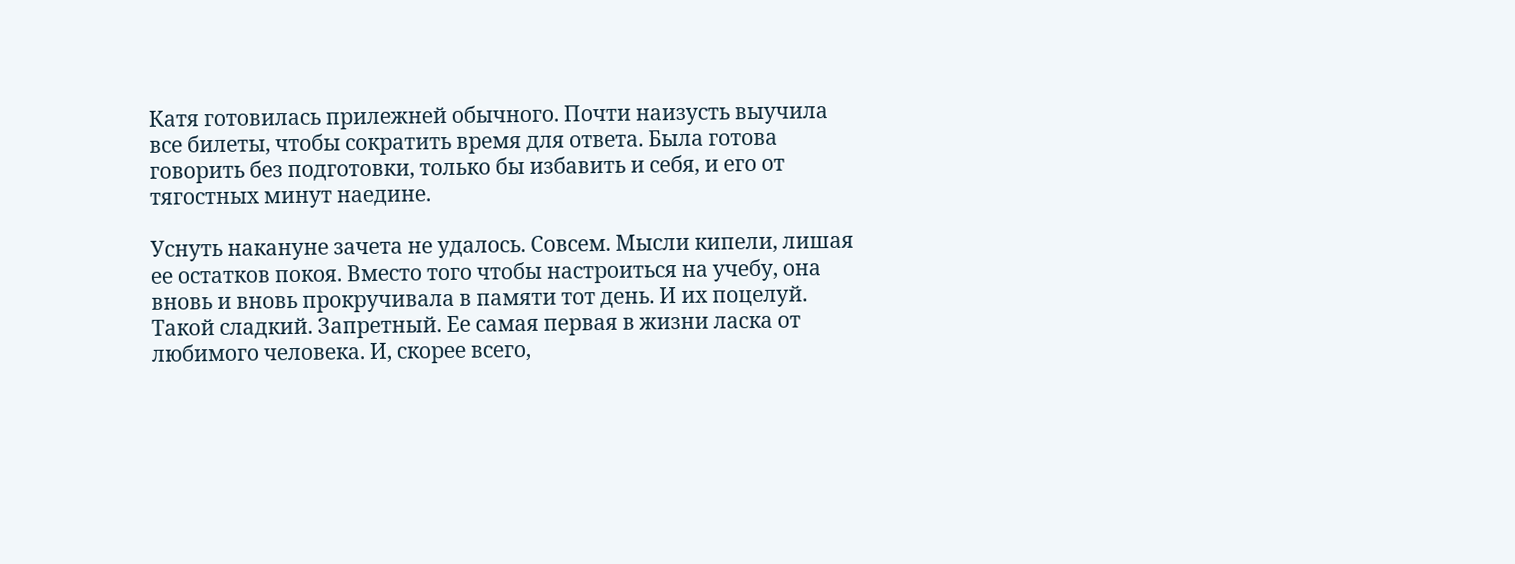Катя готовилась прилежней обычного. Почти наизусть выучила все билеты, чтобы сократить время для ответа. Была готова говорить без подготовки, только бы избавить и себя, и его от тягостных минут наедине.

Уснуть накануне зачета не удалось. Совсем. Мысли кипели, лишая ее остатков покоя. Вместо того чтобы настроиться на учебу, она вновь и вновь прокручивала в памяти тот день. И их поцелуй. Такой сладкий. Запретный. Ее самая первая в жизни ласка от любимого человека. И, скорее всего,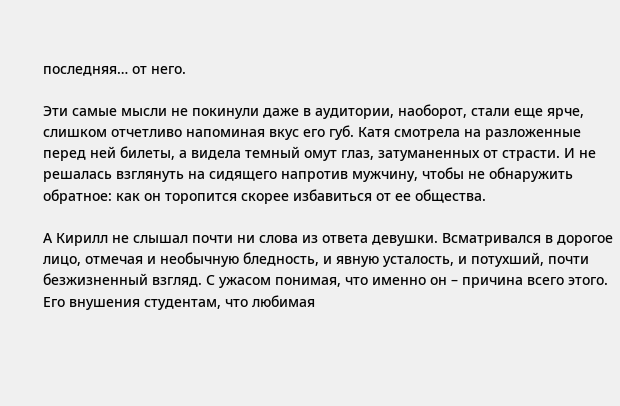последняя… от него.

Эти самые мысли не покинули даже в аудитории, наоборот, стали еще ярче, слишком отчетливо напоминая вкус его губ. Катя смотрела на разложенные перед ней билеты, а видела темный омут глаз, затуманенных от страсти. И не решалась взглянуть на сидящего напротив мужчину, чтобы не обнаружить обратное: как он торопится скорее избавиться от ее общества.

А Кирилл не слышал почти ни слова из ответа девушки. Всматривался в дорогое лицо, отмечая и необычную бледность, и явную усталость, и потухший, почти безжизненный взгляд. С ужасом понимая, что именно он – причина всего этого. Его внушения студентам, что любимая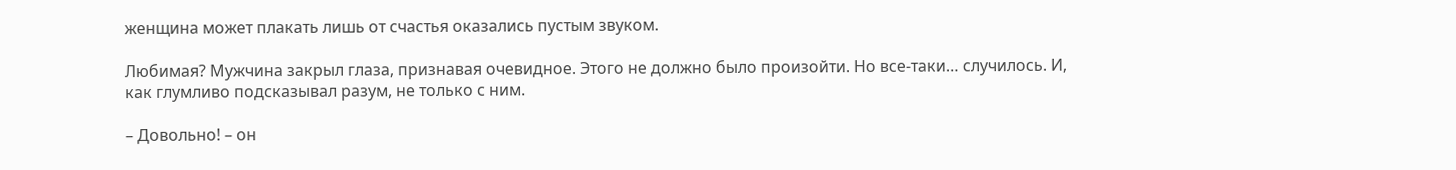женщина может плакать лишь от счастья оказались пустым звуком.

Любимая? Мужчина закрыл глаза, признавая очевидное. Этого не должно было произойти. Но все-таки… случилось. И, как глумливо подсказывал разум, не только с ним.

– Довольно! – он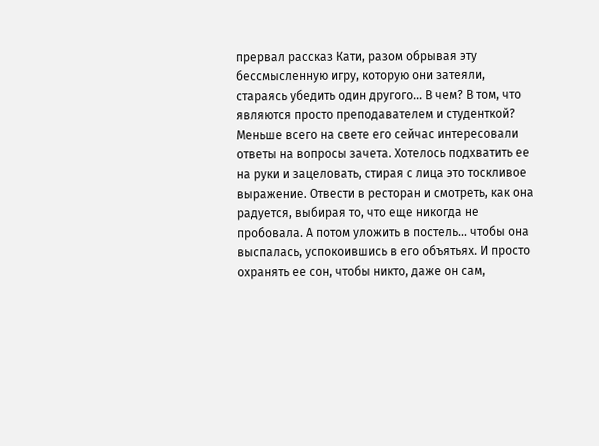прервал рассказ Кати, разом обрывая эту бессмысленную игру, которую они затеяли, стараясь убедить один другого… В чем? В том, что являются просто преподавателем и студенткой? Меньше всего на свете его сейчас интересовали ответы на вопросы зачета. Хотелось подхватить ее на руки и зацеловать, стирая с лица это тоскливое выражение. Отвести в ресторан и смотреть, как она радуется, выбирая то, что еще никогда не пробовала. А потом уложить в постель… чтобы она выспалась, успокоившись в его объятьях. И просто охранять ее сон, чтобы никто, даже он сам,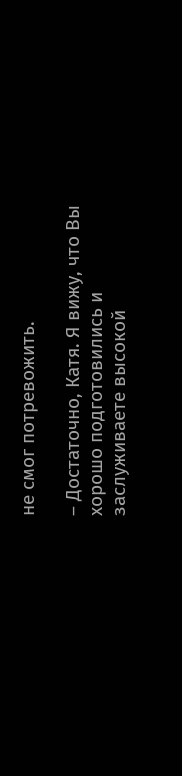не смог потревожить.

– Достаточно, Катя. Я вижу, что Вы хорошо подготовились и заслуживаете высокой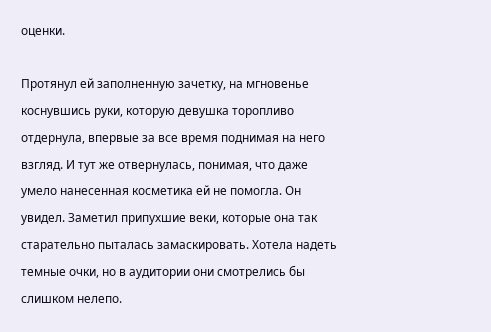оценки.

Протянул ей заполненную зачетку, на мгновенье коснувшись руки, которую девушка торопливо отдернула, впервые за все время поднимая на него взгляд. И тут же отвернулась, понимая, что даже умело нанесенная косметика ей не помогла. Он увидел. Заметил припухшие веки, которые она так старательно пыталась замаскировать. Хотела надеть темные очки, но в аудитории они смотрелись бы слишком нелепо.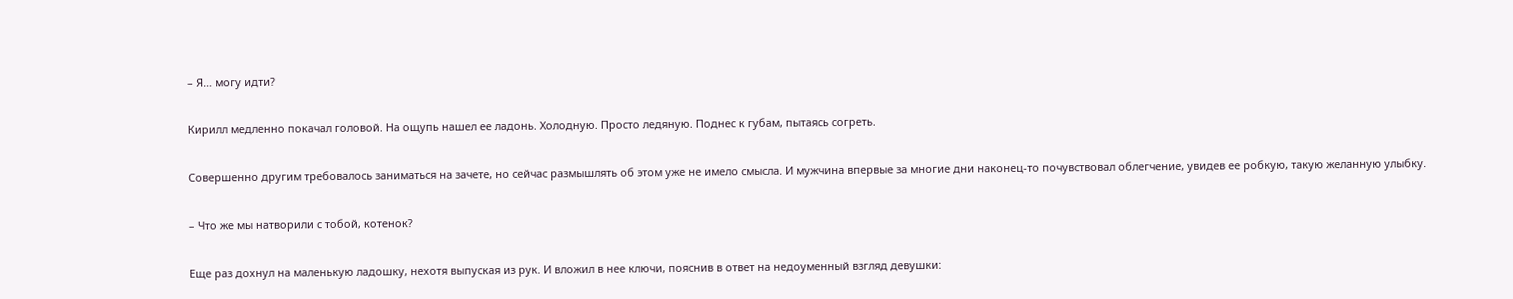– Я… могу идти?

Кирилл медленно покачал головой. На ощупь нашел ее ладонь. Холодную. Просто ледяную. Поднес к губам, пытаясь согреть.

Совершенно другим требовалось заниматься на зачете, но сейчас размышлять об этом уже не имело смысла. И мужчина впервые за многие дни наконец-то почувствовал облегчение, увидев ее робкую, такую желанную улыбку.

– Что же мы натворили с тобой, котенок?

Еще раз дохнул на маленькую ладошку, нехотя выпуская из рук. И вложил в нее ключи, пояснив в ответ на недоуменный взгляд девушки: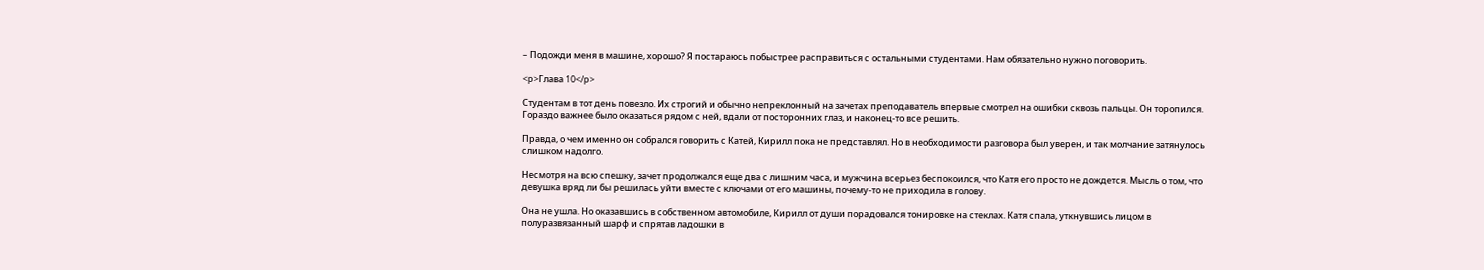– Подожди меня в машине, хорошо? Я постараюсь побыстрее расправиться с остальными студентами. Нам обязательно нужно поговорить.

<p>Глава 10</p>

Студентам в тот день повезло. Их строгий и обычно непреклонный на зачетах преподаватель впервые смотрел на ошибки сквозь пальцы. Он торопился. Гораздо важнее было оказаться рядом с ней, вдали от посторонних глаз, и наконец-то все решить.

Правда, о чем именно он собрался говорить с Катей, Кирилл пока не представлял. Но в необходимости разговора был уверен, и так молчание затянулось слишком надолго.

Несмотря на всю спешку, зачет продолжался еще два с лишним часа, и мужчина всерьез беспокоился, что Катя его просто не дождется. Мысль о том, что девушка вряд ли бы решилась уйти вместе с ключами от его машины, почему-то не приходила в голову.

Она не ушла. Но оказавшись в собственном автомобиле, Кирилл от души порадовался тонировке на стеклах. Катя спала, уткнувшись лицом в полуразвязанный шарф и спрятав ладошки в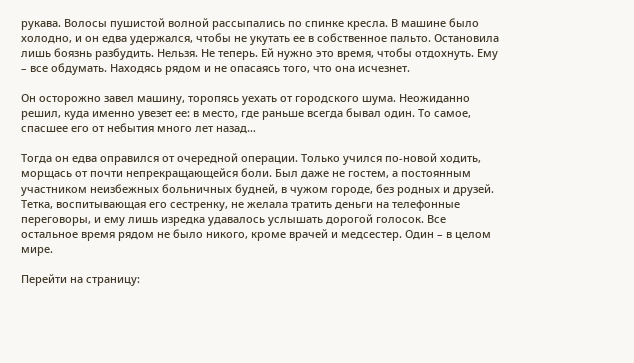рукава. Волосы пушистой волной рассыпались по спинке кресла. В машине было холодно, и он едва удержался, чтобы не укутать ее в собственное пальто. Остановила лишь боязнь разбудить. Нельзя. Не теперь. Ей нужно это время, чтобы отдохнуть. Ему – все обдумать. Находясь рядом и не опасаясь того, что она исчезнет.

Он осторожно завел машину, торопясь уехать от городского шума. Неожиданно решил, куда именно увезет ее: в место, где раньше всегда бывал один. То самое, спасшее его от небытия много лет назад…

Тогда он едва оправился от очередной операции. Только учился по-новой ходить, морщась от почти непрекращающейся боли. Был даже не гостем, а постоянным участником неизбежных больничных будней, в чужом городе, без родных и друзей. Тетка, воспитывающая его сестренку, не желала тратить деньги на телефонные переговоры, и ему лишь изредка удавалось услышать дорогой голосок. Все остальное время рядом не было никого, кроме врачей и медсестер. Один – в целом мире.

Перейти на страницу: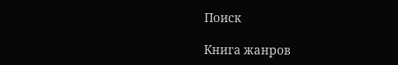Поиск

Книга жанров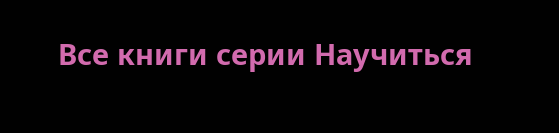Все книги серии Научиться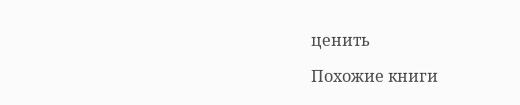ценить

Похожие книги